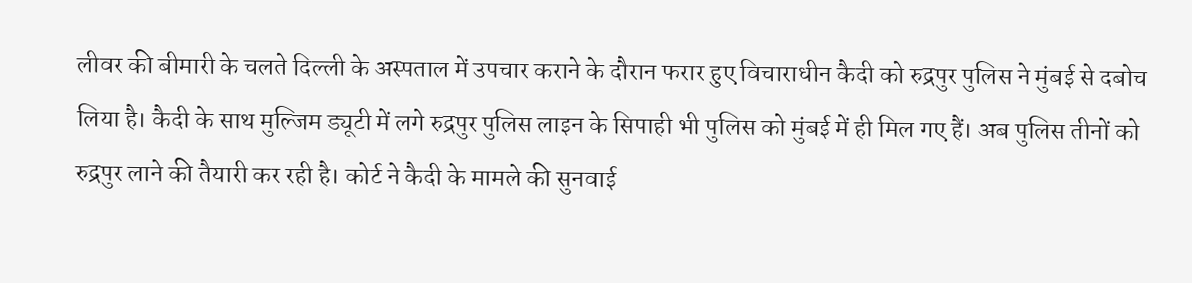लीवर की बीमारी के चलते दिल्ली के अस्पताल में उपचार कराने के दौरान फरार हुए विचाराधीन कैदी को रुद्रपुर पुलिस ने मुंबई से दबोच लिया है। कैदी के साथ मुल्जिम ड्यूटी में लगे रुद्रपुर पुलिस लाइन के सिपाही भी पुलिस को मुंबई में ही मिल गए हैं। अब पुलिस तीनों को रुद्रपुर लाने की तैयारी कर रही है। कोर्ट ने कैदी के मामले की सुनवाई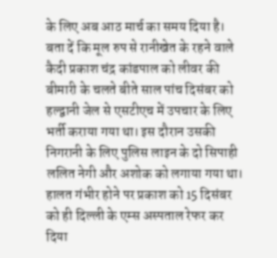के लिए अब आठ मार्च का समय दिया है।
बता दें कि मूल रुप से रानीखेत के रहने वाले कैदी प्रकाश चंद्र कांडपाल को लीवर की बीमारी के चलते बीते साल पांच दिसंबर को हल्द्वानी जेल से एसटीएच में उपचार के लिए भर्ती कराया गया था। इस दौरान उसकी निगरानी के लिए पुलिस लाइन के दो सिपाही ललित नेगी और अशोक को लगाया गया था। हालत गंभीर होने पर प्रकाश को 15 दिसंबर को ही दिल्ली के एम्स अस्पताल रेफर कर दिया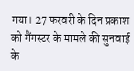गया। 27 फरवरी के दिन प्रकाश को गैंगस्टर के मामले की सुनवाई के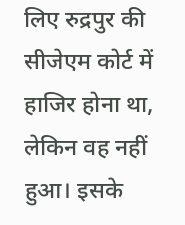लिए रुद्रपुर की सीजेएम कोर्ट में हाजिर होना था, लेकिन वह नहीं हुआ। इसके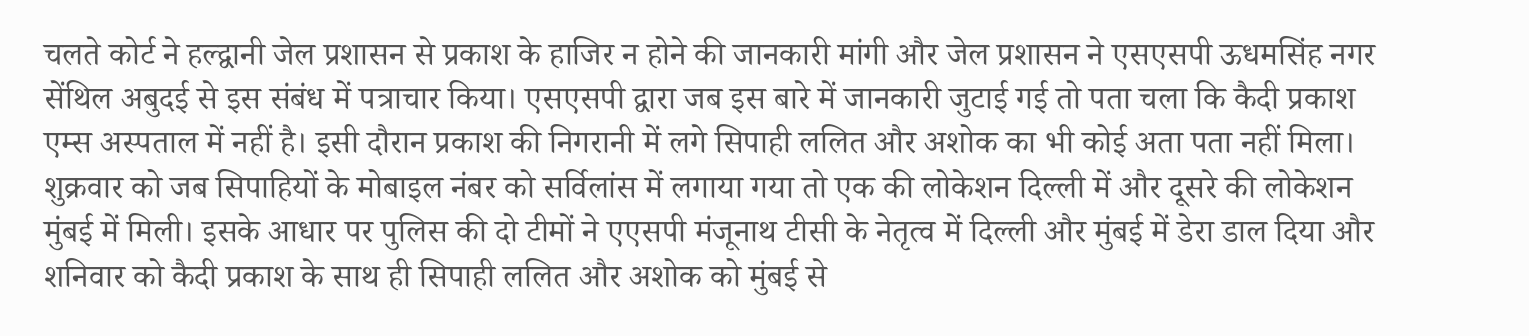चलते कोर्ट ने हल्द्वानी जेल प्रशासन से प्रकाश के हाजिर न होने की जानकारी मांगी और जेल प्रशासन ने एसएसपी ऊधमसिंह नगर सेंथिल अबुदई से इस संबंध में पत्राचार किया। एसएसपी द्वारा जब इस बारे में जानकारी जुटाई गई तो पता चला कि कैदी प्रकाश एम्स अस्पताल में नहीं है। इसी दौरान प्रकाश की निगरानी में लगे सिपाही ललित और अशोक का भी कोई अता पता नहीं मिला। शुक्रवार को जब सिपाहियों के मोबाइल नंबर को सर्विलांस में लगाया गया तो एक की लोकेशन दिल्ली में और दूसरे की लोकेशन मुंबई में मिली। इसके आधार पर पुलिस की दो टीमों ने एएसपी मंजूनाथ टीसी के नेतृत्व में दिल्ली और मुंबई में डेरा डाल दिया और शनिवार को कैदी प्रकाश के साथ ही सिपाही ललित और अशोक को मुंबई से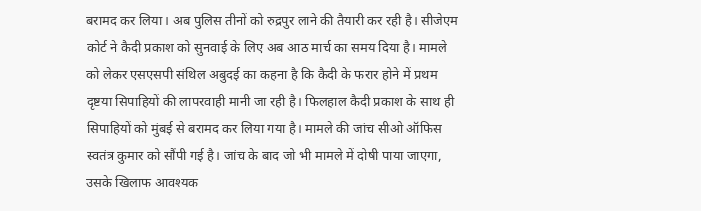बरामद कर लिया। अब पुलिस तीनों को रुद्रपुर लाने की तैयारी कर रही है। सीजेएम कोर्ट ने कैदी प्रकाश को सुनवाई के लिए अब आठ मार्च का समय दिया है। मामले को लेकर एसएसपी संथिल अबुदई का कहना है कि कैदी के फरार होने में प्रथम दृष्टया सिपाहियों की लापरवाही मानी जा रही है। फिलहाल कैदी प्रकाश के साथ ही सिपाहियों को मुंबई से बरामद कर लिया गया है। मामले की जांच सीओ ऑफिस स्वतंत्र कुमार को सौंपी गई है। जांच के बाद जो भी मामले में दोषी पाया जाएगा, उसके खिलाफ आवश्यक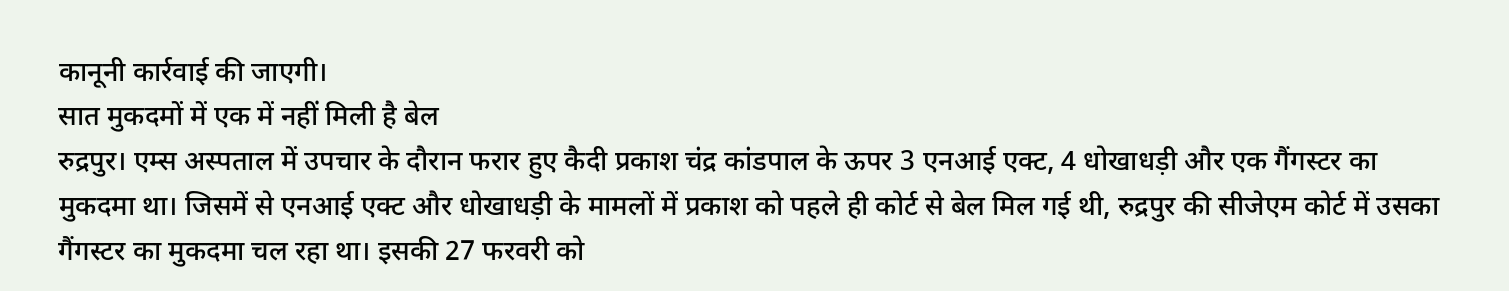कानूनी कार्रवाई की जाएगी।
सात मुकदमों में एक में नहीं मिली है बेल
रुद्रपुर। एम्स अस्पताल में उपचार के दौरान फरार हुए कैदी प्रकाश चंद्र कांडपाल के ऊपर 3 एनआई एक्ट, 4 धोखाधड़ी और एक गैंगस्टर का मुकदमा था। जिसमें से एनआई एक्ट और धोखाधड़ी के मामलों में प्रकाश को पहले ही कोर्ट से बेल मिल गई थी, रुद्रपुर की सीजेएम कोर्ट में उसका गैंगस्टर का मुकदमा चल रहा था। इसकी 27 फरवरी को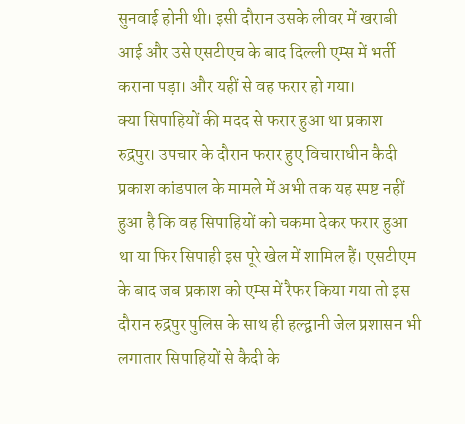सुनवाई होनी थी। इसी दौरान उसके लीवर में खराबी आई और उसे एसटीएच के बाद दिल्ली एम्स में भर्ती कराना पड़ा। और यहीं से वह फरार हो गया।
क्या सिपाहियों की मदद से फरार हुआ था प्रकाश
रुद्रपुर। उपचार के दौरान फरार हुए विचाराधीन कैदी प्रकाश कांडपाल के मामले में अभी तक यह स्पष्ट नहीं हुआ है कि वह सिपाहियों को चकमा देकर फरार हुआ था या फिर सिपाही इस पूरे खेल में शामिल हैं। एसटीएम के बाद जब प्रकाश को एम्स में रैफर किया गया तो इस दौरान रुद्रपुर पुलिस के साथ ही हल्द्वानी जेल प्रशासन भी लगातार सिपाहियों से कैदी के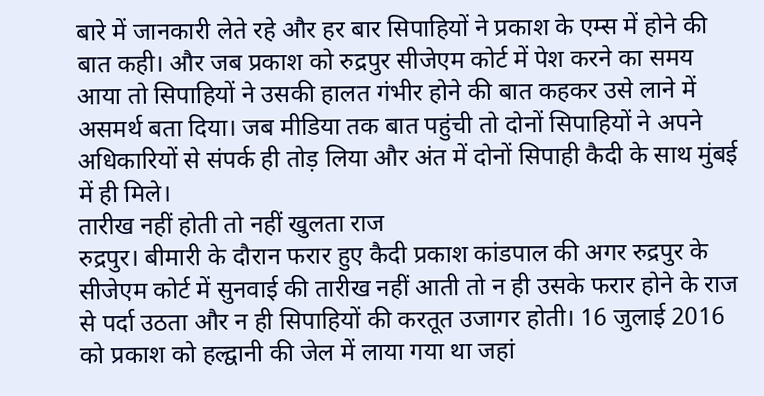बारे में जानकारी लेते रहे और हर बार सिपाहियों ने प्रकाश के एम्स में होने की बात कही। और जब प्रकाश को रुद्रपुर सीजेएम कोर्ट में पेश करने का समय आया तो सिपाहियों ने उसकी हालत गंभीर होने की बात कहकर उसे लाने में असमर्थ बता दिया। जब मीडिया तक बात पहुंची तो दोनों सिपाहियों ने अपने अधिकारियों से संपर्क ही तोड़ लिया और अंत में दोनों सिपाही कैदी के साथ मुंबई में ही मिले।
तारीख नहीं होती तो नहीं खुलता राज
रुद्रपुर। बीमारी के दौरान फरार हुए कैदी प्रकाश कांडपाल की अगर रुद्रपुर के सीजेएम कोर्ट में सुनवाई की तारीख नहीं आती तो न ही उसके फरार होने के राज से पर्दा उठता और न ही सिपाहियों की करतूत उजागर होती। 16 जुलाई 2016 को प्रकाश को हल्द्वानी की जेल में लाया गया था जहां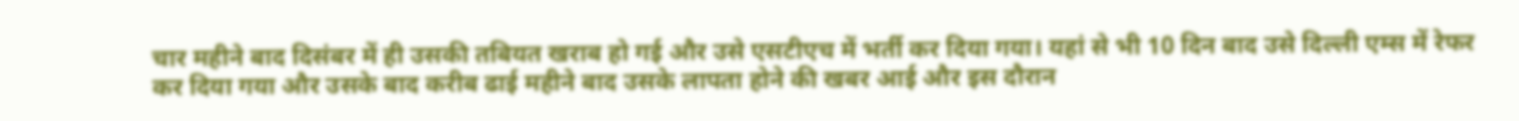चार महीने बाद दिसंबर में ही उसकी तबियत खराब हो गई और उसे एसटीएच में भर्ती कर दिया गया। यहां से भी 10 दिन बाद उसे दिल्ली एम्स में रेफर कर दिया गया और उसके बाद करीब ढाई महीने बाद उसके लापता होने की खबर आई और इस दौरान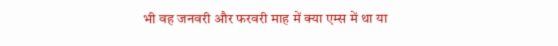भी वह जनवरी और फरवरी माह में क्या एम्स में था या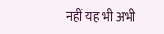नहीं यह भी अभी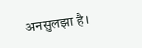अनसुलझा है।